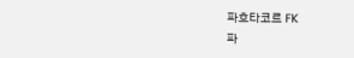파흐타코르 FK
파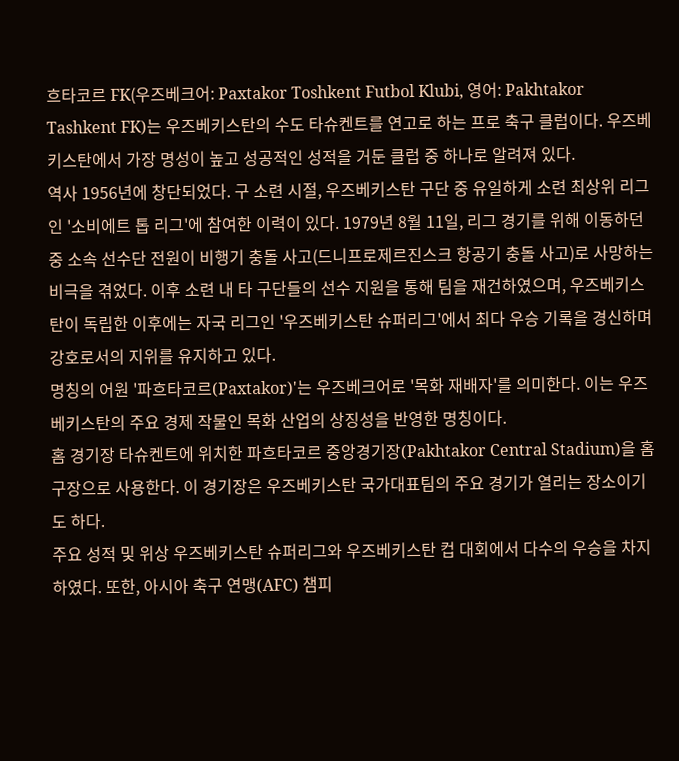흐타코르 FK(우즈베크어: Paxtakor Toshkent Futbol Klubi, 영어: Pakhtakor Tashkent FK)는 우즈베키스탄의 수도 타슈켄트를 연고로 하는 프로 축구 클럽이다. 우즈베키스탄에서 가장 명성이 높고 성공적인 성적을 거둔 클럽 중 하나로 알려져 있다.
역사 1956년에 창단되었다. 구 소련 시절, 우즈베키스탄 구단 중 유일하게 소련 최상위 리그인 '소비에트 톱 리그'에 참여한 이력이 있다. 1979년 8월 11일, 리그 경기를 위해 이동하던 중 소속 선수단 전원이 비행기 충돌 사고(드니프로제르진스크 항공기 충돌 사고)로 사망하는 비극을 겪었다. 이후 소련 내 타 구단들의 선수 지원을 통해 팀을 재건하였으며, 우즈베키스탄이 독립한 이후에는 자국 리그인 '우즈베키스탄 슈퍼리그'에서 최다 우승 기록을 경신하며 강호로서의 지위를 유지하고 있다.
명칭의 어원 '파흐타코르(Paxtakor)'는 우즈베크어로 '목화 재배자'를 의미한다. 이는 우즈베키스탄의 주요 경제 작물인 목화 산업의 상징성을 반영한 명칭이다.
홈 경기장 타슈켄트에 위치한 파흐타코르 중앙경기장(Pakhtakor Central Stadium)을 홈 구장으로 사용한다. 이 경기장은 우즈베키스탄 국가대표팀의 주요 경기가 열리는 장소이기도 하다.
주요 성적 및 위상 우즈베키스탄 슈퍼리그와 우즈베키스탄 컵 대회에서 다수의 우승을 차지하였다. 또한, 아시아 축구 연맹(AFC) 챔피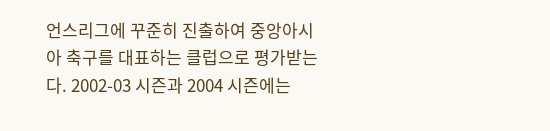언스리그에 꾸준히 진출하여 중앙아시아 축구를 대표하는 클럽으로 평가받는다. 2002-03 시즌과 2004 시즌에는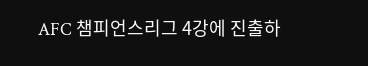AFC 챔피언스리그 4강에 진출하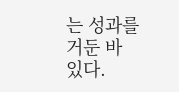는 성과를 거둔 바 있다.